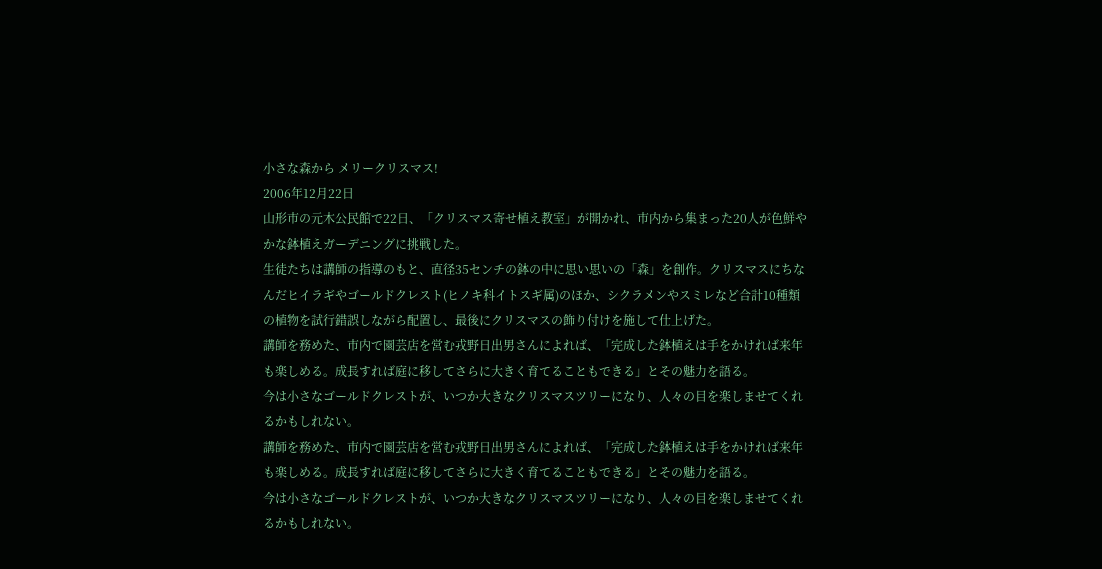小さな森から メリークリスマス!
2006年12月22日
山形市の元木公民館で22日、「クリスマス寄せ植え教室」が開かれ、市内から集まった20人が色鮮やかな鉢植えガーデニングに挑戦した。
生徒たちは講師の指導のもと、直径35センチの鉢の中に思い思いの「森」を創作。クリスマスにちなんだヒイラギやゴールドクレスト(ヒノキ科イトスギ属)のほか、シクラメンやスミレなど合計10種類の植物を試行錯誤しながら配置し、最後にクリスマスの飾り付けを施して仕上げた。
講師を務めた、市内で園芸店を営む戎野日出男さんによれば、「完成した鉢植えは手をかければ来年も楽しめる。成長すれば庭に移してさらに大きく育てることもできる」とその魅力を語る。
今は小さなゴールドクレストが、いつか大きなクリスマスツリーになり、人々の目を楽しませてくれるかもしれない。
講師を務めた、市内で園芸店を営む戎野日出男さんによれば、「完成した鉢植えは手をかければ来年も楽しめる。成長すれば庭に移してさらに大きく育てることもできる」とその魅力を語る。
今は小さなゴールドクレストが、いつか大きなクリスマスツリーになり、人々の目を楽しませてくれるかもしれない。